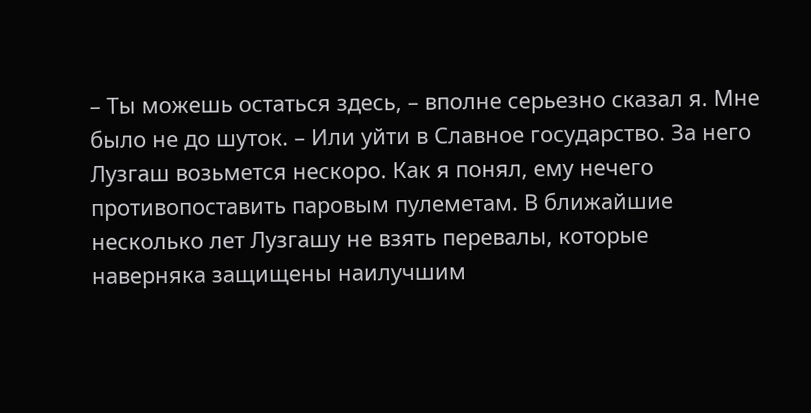– Ты можешь остаться здесь, – вполне серьезно сказал я. Мне было не до шуток. – Или уйти в Славное государство. За него Лузгаш возьмется нескоро. Как я понял, ему нечего противопоставить паровым пулеметам. В ближайшие несколько лет Лузгашу не взять перевалы, которые наверняка защищены наилучшим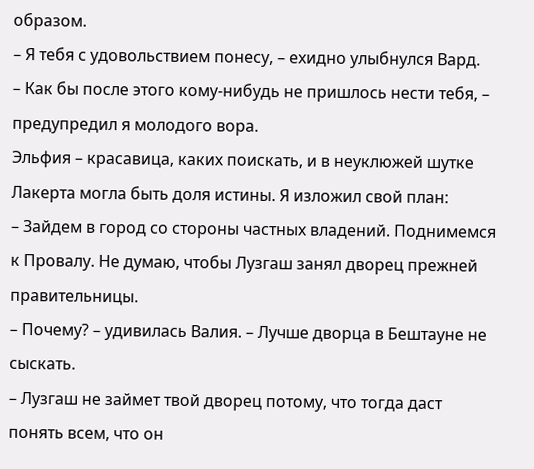образом.
– Я тебя с удовольствием понесу, – ехидно улыбнулся Вард.
– Как бы после этого кому-нибудь не пришлось нести тебя, – предупредил я молодого вора.
Эльфия – красавица, каких поискать, и в неуклюжей шутке Лакерта могла быть доля истины. Я изложил свой план:
– Зайдем в город со стороны частных владений. Поднимемся к Провалу. Не думаю, чтобы Лузгаш занял дворец прежней правительницы.
– Почему? – удивилась Валия. – Лучше дворца в Бештауне не сыскать.
– Лузгаш не займет твой дворец потому, что тогда даст понять всем, что он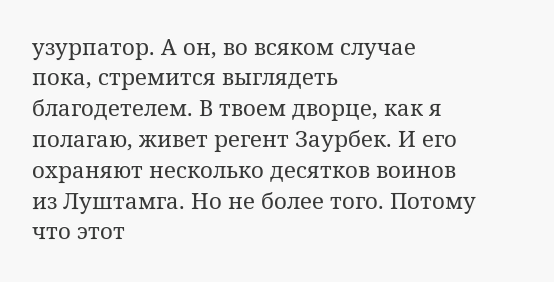узурпатор. А он, во всяком случае пока, стремится выглядеть благодетелем. В твоем дворце, как я полагаю, живет регент Заурбек. И его охраняют несколько десятков воинов из Луштамга. Но не более того. Потому что этот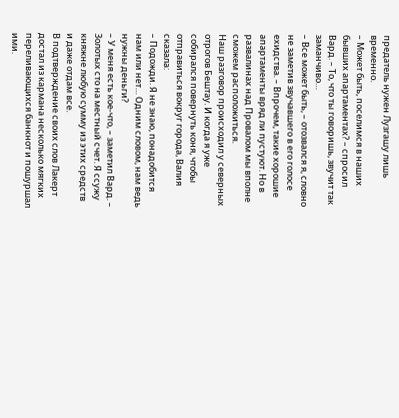предатель нужен Лузгашу лишь временно.
– Может быть, поселимся в наших бывших апартаментах? – спросил Вард. – То, что ты говоришь, звучит так заманчиво…
– Все может быть, – отозвался я, словно не заметив звучавшего в его голосе ехидства. – Впрочем, такие хорошие апартаменты вряд ли пустуют. Но в развалинах над Провалом мы вполне сможем расположиться.
Наш разговор происходил у северных отрогов Бештау. И когда я уже собирался повернуть коня, чтобы отправиться вокруг города, Валия сказала:
– Подожди. Я не знаю, понадобится нам или нет… Одним словом, нам ведь нужны деньги?
– У меня есть кое-что, – заметил Вард. – Золотых сто на местный счет. Я ссужу княжне любую сумму из этих средств и даже отдам все.
В подтверждение своих слов Лакерт достал из кармана несколько мягких переливающихся банкнот и пошуршал ими.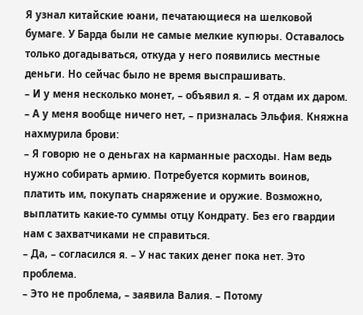Я узнал китайские юани, печатающиеся на шелковой бумаге. У Барда были не самые мелкие купюры. Оставалось только догадываться, откуда у него появились местные деньги. Но сейчас было не время выспрашивать.
– И у меня несколько монет, – объявил я. – Я отдам их даром.
– А у меня вообще ничего нет, – призналась Эльфия. Княжна нахмурила брови:
– Я говорю не о деньгах на карманные расходы. Нам ведь нужно собирать армию. Потребуется кормить воинов, платить им, покупать снаряжение и оружие. Возможно, выплатить какие-то суммы отцу Кондрату. Без его гвардии нам с захватчиками не справиться.
– Да, – согласился я. – У нас таких денег пока нет. Это проблема.
– Это не проблема, – заявила Валия. – Потому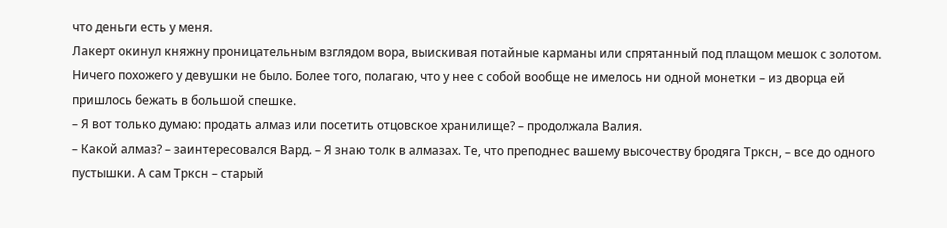что деньги есть у меня.
Лакерт окинул княжну проницательным взглядом вора, выискивая потайные карманы или спрятанный под плащом мешок с золотом. Ничего похожего у девушки не было. Более того, полагаю, что у нее с собой вообще не имелось ни одной монетки – из дворца ей пришлось бежать в большой спешке.
– Я вот только думаю: продать алмаз или посетить отцовское хранилище? – продолжала Валия.
– Какой алмаз? – заинтересовался Вард. – Я знаю толк в алмазах. Те, что преподнес вашему высочеству бродяга Трксн, – все до одного пустышки. А сам Трксн – старый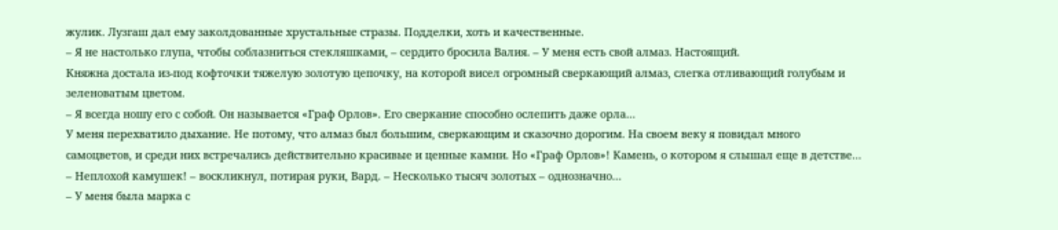жулик. Лузгаш дал ему заколдованные хрустальные стразы. Подделки, хоть и качественные.
– Я не настолько глупа, чтобы соблазниться стекляшками, – сердито бросила Валия. – У меня есть свой алмаз. Настоящий.
Княжна достала из-под кофточки тяжелую золотую цепочку, на которой висел огромный сверкающий алмаз, слегка отливающий голубым и зеленоватым цветом.
– Я всегда ношу его с собой. Он называется «Граф Орлов». Его сверкание способно ослепить даже орла…
У меня перехватило дыхание. Не потому, что алмаз был большим, сверкающим и сказочно дорогим. На своем веку я повидал много самоцветов, и среди них встречались действительно красивые и ценные камни. Но «Граф Орлов»! Камень, о котором я слышал еще в детстве…
– Неплохой камушек! – воскликнул, потирая руки, Вард. – Несколько тысяч золотых – однозначно…
– У меня была марка с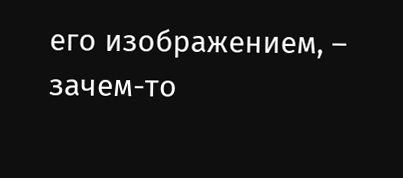его изображением, – зачем-то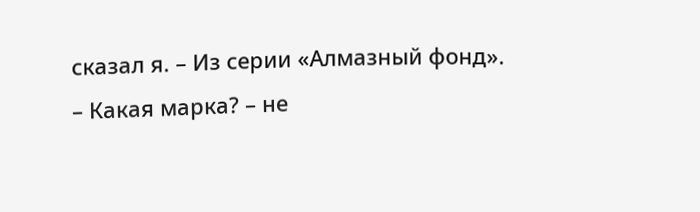сказал я. – Из серии «Алмазный фонд».
– Какая марка? – не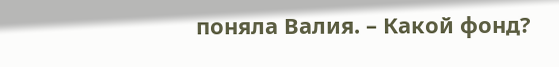поняла Валия. – Какой фонд?